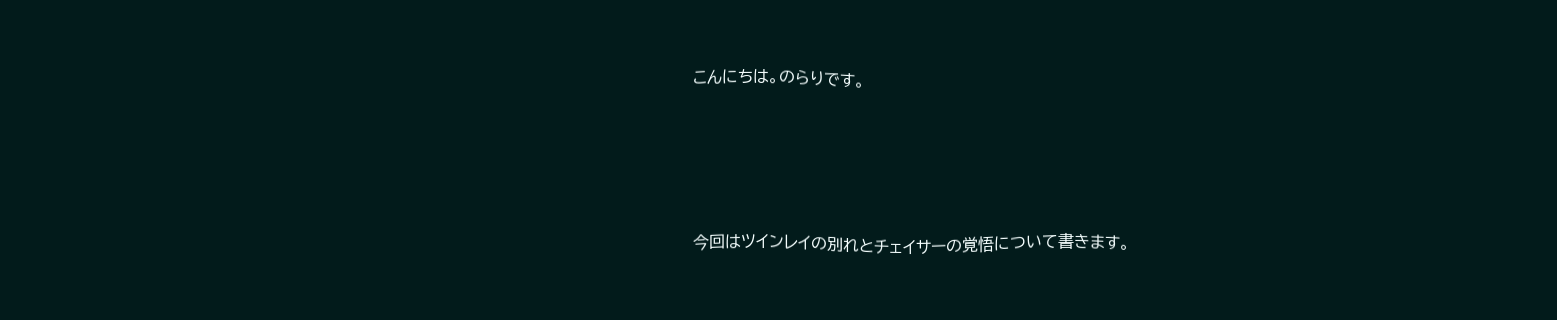こんにちは。のらりです。





今回はツインレイの別れとチェイサーの覚悟について書きます。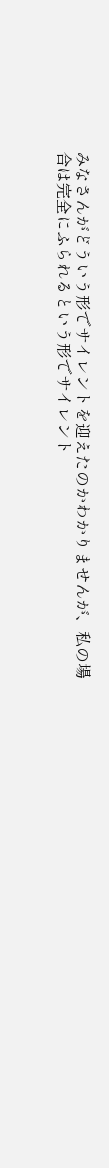みなさんがどういう形でサイレントを迎えたのかわかりませんが、私の場合は完全にふられるという形でサイレント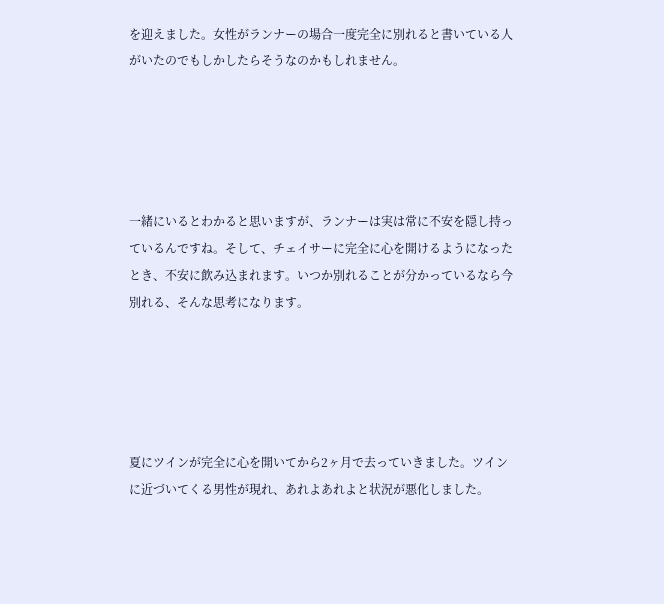を迎えました。女性がランナーの場合一度完全に別れると書いている人がいたのでもしかしたらそうなのかもしれません。





一緒にいるとわかると思いますが、ランナーは実は常に不安を隠し持っているんですね。そして、チェイサーに完全に心を開けるようになったとき、不安に飲み込まれます。いつか別れることが分かっているなら今別れる、そんな思考になります。





夏にツインが完全に心を開いてから2ヶ月で去っていきました。ツインに近づいてくる男性が現れ、あれよあれよと状況が悪化しました。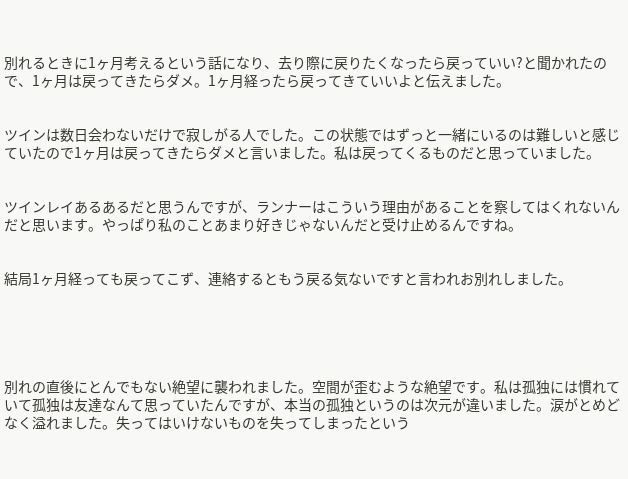別れるときに1ヶ月考えるという話になり、去り際に戻りたくなったら戻っていい?と聞かれたので、1ヶ月は戻ってきたらダメ。1ヶ月経ったら戻ってきていいよと伝えました。


ツインは数日会わないだけで寂しがる人でした。この状態ではずっと一緒にいるのは難しいと感じていたので1ヶ月は戻ってきたらダメと言いました。私は戻ってくるものだと思っていました。


ツインレイあるあるだと思うんですが、ランナーはこういう理由があることを察してはくれないんだと思います。やっぱり私のことあまり好きじゃないんだと受け止めるんですね。


結局1ヶ月経っても戻ってこず、連絡するともう戻る気ないですと言われお別れしました。





別れの直後にとんでもない絶望に襲われました。空間が歪むような絶望です。私は孤独には慣れていて孤独は友達なんて思っていたんですが、本当の孤独というのは次元が違いました。涙がとめどなく溢れました。失ってはいけないものを失ってしまったという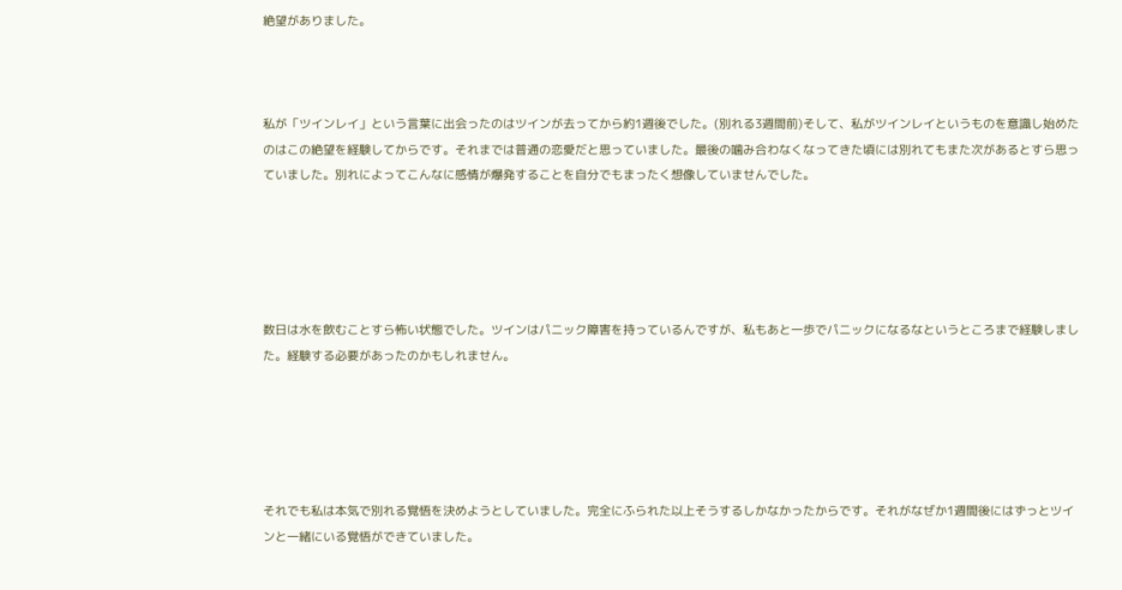絶望がありました。



私が「ツインレイ」という言葉に出会ったのはツインが去ってから約1週後でした。(別れる3週間前)そして、私がツインレイというものを意識し始めたのはこの絶望を経験してからです。それまでは普通の恋愛だと思っていました。最後の噛み合わなくなってきた頃には別れてもまた次があるとすら思っていました。別れによってこんなに感情が爆発することを自分でもまったく想像していませんでした。





数日は水を飲むことすら怖い状態でした。ツインはパニック障害を持っているんですが、私もあと一歩でパニックになるなというところまで経験しました。経験する必要があったのかもしれません。





それでも私は本気で別れる覚悟を決めようとしていました。完全にふられた以上そうするしかなかったからです。それがなぜか1週間後にはずっとツインと一緒にいる覚悟ができていました。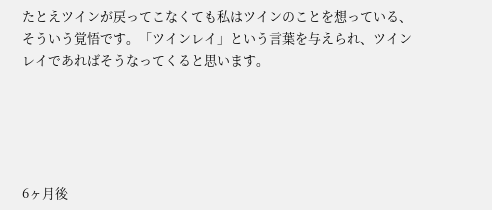たとえツインが戻ってこなくても私はツインのことを想っている、そういう覚悟です。「ツインレイ」という言葉を与えられ、ツインレイであればそうなってくると思います。





6ヶ月後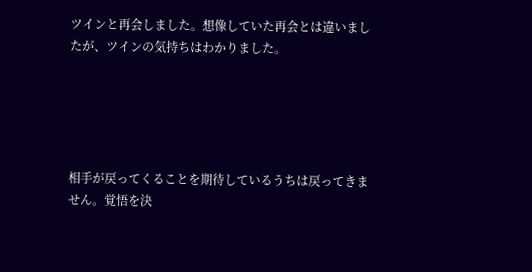ツインと再会しました。想像していた再会とは違いましたが、ツインの気持ちはわかりました。





相手が戻ってくることを期待しているうちは戻ってきません。覚悟を決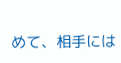めて、相手には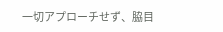一切アプローチせず、脇目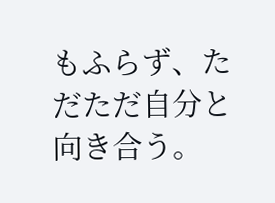もふらず、ただただ自分と向き合う。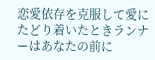恋愛依存を克服して愛にたどり着いたときランナーはあなたの前に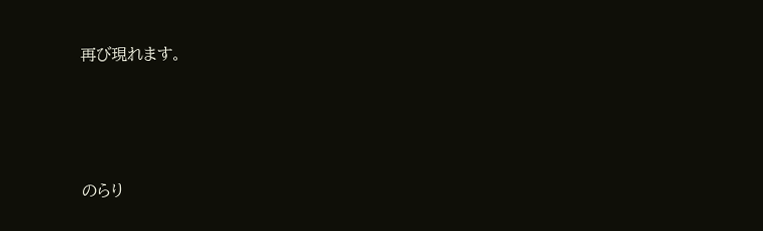再び現れます。




のらり